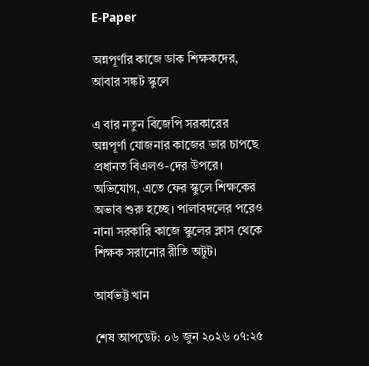E-Paper

অন্নপূর্ণার কাজে ডাক শিক্ষকদের, আবার সঙ্কট স্কুলে

এ বার নতুন বিজেপি সরকারের অন্নপূর্ণা যোজনার কাজের ভার চাপছে প্রধানত বিএলও-দের উপরে। অভিযোগ, এতে ফের স্কুলে শিক্ষকের অভাব শুরু হচ্ছে। পালাবদলের পরেও নানা সরকারি কাজে স্কুলের ক্লাস থেকে শিক্ষক সরানোর রীতি অটুট।

আর্যভট্ট খান

শেষ আপডেট: ০৬ জুন ২০২৬ ০৭:২৫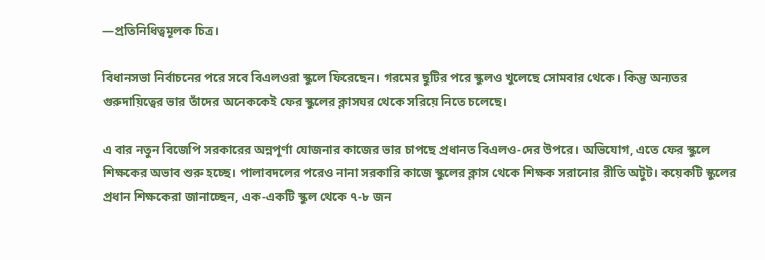—প্রতিনিধিত্বমূলক চিত্র।

বিধানসভা নির্বাচনের পরে সবে বিএলওরা স্কুলে ফিরেছেন। গরমের ছুটির পরে স্কুলও খুলেছে সোমবার থেকে। কিন্তু অন্যতর গুরুদায়িত্বের ভার তাঁদের অনেককেই ফের স্কুলের ক্লাসঘর থেকে সরিয়ে নিতে চলেছে।

এ বার নতুন বিজেপি সরকারের অন্নপূর্ণা যোজনার কাজের ভার চাপছে প্রধানত বিএলও-দের উপরে। অভিযোগ, এতে ফের স্কুলে শিক্ষকের অভাব শুরু হচ্ছে। পালাবদলের পরেও নানা সরকারি কাজে স্কুলের ক্লাস থেকে শিক্ষক সরানোর রীতি অটুট। কয়েকটি স্কুলের প্রধান শিক্ষকেরা জানাচ্ছেন, এক-একটি স্কুল থেকে ৭-৮ জন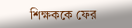শিক্ষককে ফের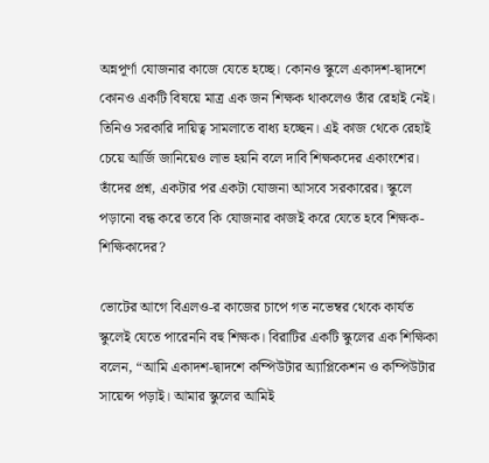অন্নপূর্ণা যোজনার কাজে যেতে হচ্ছে। কোনও স্কুলে একাদশ-দ্বাদশে কোনও একটি বিষয়ে মাত্র এক জন শিক্ষক থাকলেও তাঁর রেহাই নেই। তিনিও সরকারি দায়িত্ব সামলাতে বাধ্য হচ্ছেন। এই কাজ থেকে রেহাই চেয়ে আর্জি জানিয়েও লাভ হয়নি বলে দাবি শিক্ষকদের একাংশের। তাঁদের প্রশ্ন, একটার পর একটা যোজনা আসবে সরকারের। স্কুলে পড়ানো বন্ধ করে তবে কি যোজনার কাজই করে যেতে হবে শিক্ষক-শিক্ষিকাদের?

ভোটের আগে বিএলও-র কাজের চাপে গত নভেম্বর থেকে কার্যত স্কুলেই যেতে পারেননি বহু শিক্ষক। বিরাটির একটি স্কুলের এক শিক্ষিকা বলেন, “আমি একাদশ-দ্বাদশে কম্পিউটার অ্যাপ্লিকেশন ও কম্পিউটার সায়েন্স পড়াই। আমার স্কুলের আমিই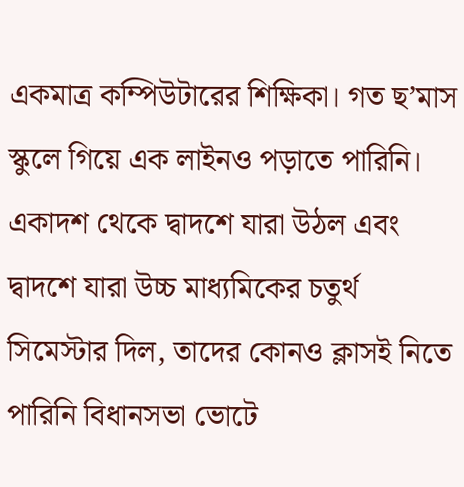একমাত্র কম্পিউটারের শিক্ষিকা। গত ছ’মাস স্কুলে গিয়ে এক লাইনও পড়াতে পারিনি। একাদশ থেকে দ্বাদশে যারা উঠল এবং দ্বাদশে যারা উচ্চ মাধ্যমিকের চতুর্থ সিমেস্টার দিল, তাদের কোনও ক্লাসই নিতে পারিনি বিধানসভা ভোটে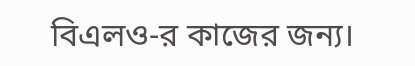বিএলও-র কাজের জন্য।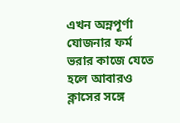এখন অন্নপূর্ণা যোজনার ফর্ম ভরার কাজে যেতে হলে আবারও ক্লাসের সঙ্গে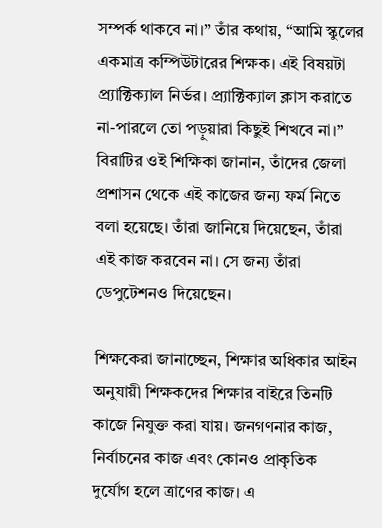সম্পর্ক থাকবে না।” তাঁর কথায়, “আমি স্কুলের একমাত্র কম্পিউটারের শিক্ষক। এই বিষয়টা প্র্যাক্টিক্যাল নির্ভর। প্র্যাক্টিক্যাল ক্লাস করাতে না-পারলে তো পড়ুয়ারা কিছুই শিখবে না।” বিরাটির ওই শিক্ষিকা জানান, তাঁদের জেলা প্রশাসন থেকে এই কাজের জন্য ফর্ম নিতে বলা হয়েছে। তাঁরা জানিয়ে দিয়েছেন, তাঁরা এই কাজ করবেন না। সে জন্য তাঁরা ডেপুটেশনও দিয়েছেন।

শিক্ষকেরা জানাচ্ছেন, শিক্ষার অধিকার আইন অনুযায়ী শিক্ষকদের শিক্ষার বাইরে তিনটি কাজে নিযুক্ত করা যায়। জনগণনার কাজ, নির্বাচনের কাজ এবং কোনও প্রাকৃতিক দুর্যোগ হলে ত্রাণের কাজ। এ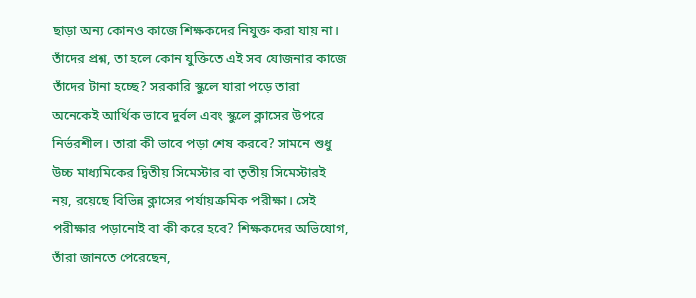ছাড়া অন্য কোনও কাজে শিক্ষকদের নিযুক্ত করা যায় না। তাঁদের প্রশ্ন, তা হলে কোন যুক্তিতে এই সব যোজনার কাজে তাঁদের টানা হচ্ছে? সরকারি স্কুলে যারা পড়ে তারা অনেকেই আর্থিক ভাবে দুর্বল এবং স্কুলে ক্লাসের উপরে নির্ভরশীল। তারা কী ভাবে পড়া শেষ করবে? সামনে শুধু উচ্চ মাধ্যমিকের দ্বিতীয় সিমেস্টার বা তৃতীয় সিমেস্টারই নয়, রয়েছে বিভিন্ন ক্লাসের পর্যায়ক্রমিক পরীক্ষা। সেই পরীক্ষার পড়ানোই বা কী করে হবে? শিক্ষকদের অভিযোগ, তাঁরা জানতে পেরেছেন,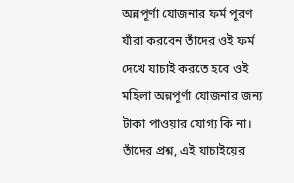অন্নপূর্ণা যোজনার ফর্ম পূরণ যাঁরা করবেন তাঁদের ওই ফর্ম দেখে যাচাই করতে হবে ওই মহিলা অন্নপূর্ণা যোজনার জন্য টাকা পাওয়ার যোগ্য কি না। তাঁদের প্রশ্ন, এই যাচাইয়ের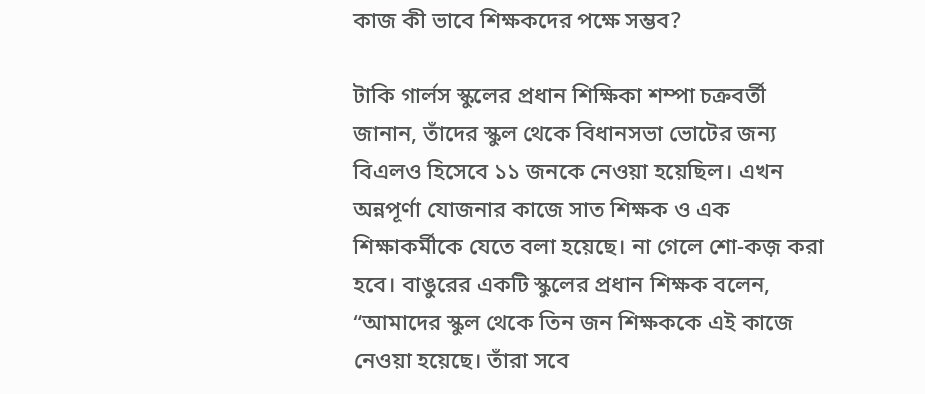কাজ কী ভাবে শিক্ষকদের পক্ষে সম্ভব?

টাকি গার্লস স্কুলের প্রধান শিক্ষিকা শম্পা চক্রবর্তী জানান, তাঁদের স্কুল থেকে বিধানসভা ভোটের জন্য বিএলও হিসেবে ১১ জনকে নেওয়া হয়েছিল। এখন অন্নপূর্ণা যোজনার কাজে সাত শিক্ষক ও এক শিক্ষাকর্মীকে যেতে বলা হয়েছে। না গেলে শো-কজ় করা হবে। বাঙুরের একটি স্কুলের প্রধান শিক্ষক বলেন, “আমাদের স্কুল থেকে তিন জন শিক্ষককে এই কাজে নেওয়া হয়েছে। তাঁরা সবে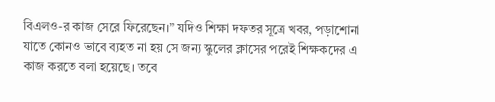বিএলও-র কাজ সেরে ফিরেছেন।” যদিও শিক্ষা দফতর সূত্রে খবর, পড়াশোনা যাতে কোনও ভাবে ব্যহত না হয় সে জন্য স্কুলের ক্লাসের পরেই শিক্ষকদের এ কাজ করতে বলা হয়েছে। তবে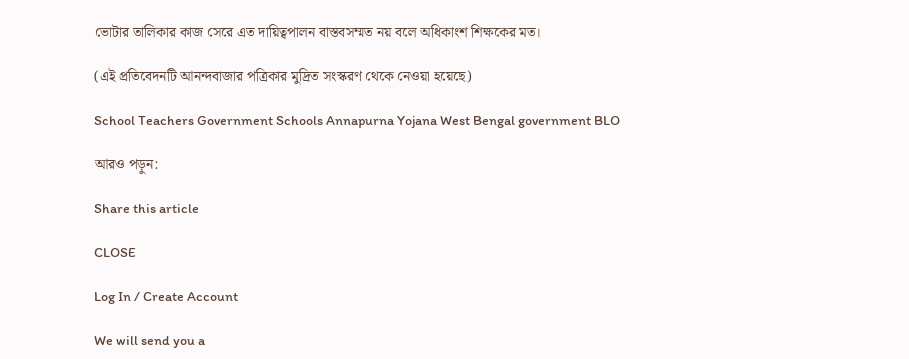ভোটার তালিকার কাজ সেরে এত দায়িত্বপালন বাস্তবসম্মত নয় বলে অধিকাংশ শিক্ষকের মত।

(এই প্রতিবেদনটি আনন্দবাজার পত্রিকার মুদ্রিত সংস্করণ থেকে নেওয়া হয়েছে)

School Teachers Government Schools Annapurna Yojana West Bengal government BLO

আরও পড়ুন:

Share this article

CLOSE

Log In / Create Account

We will send you a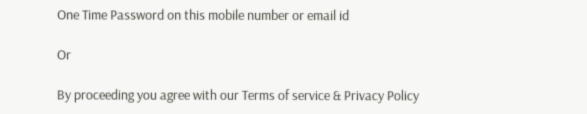One Time Password on this mobile number or email id

Or

By proceeding you agree with our Terms of service & Privacy Policy